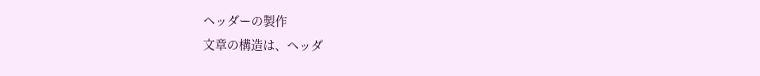ヘッダーの製作
文章の構造は、ヘッダ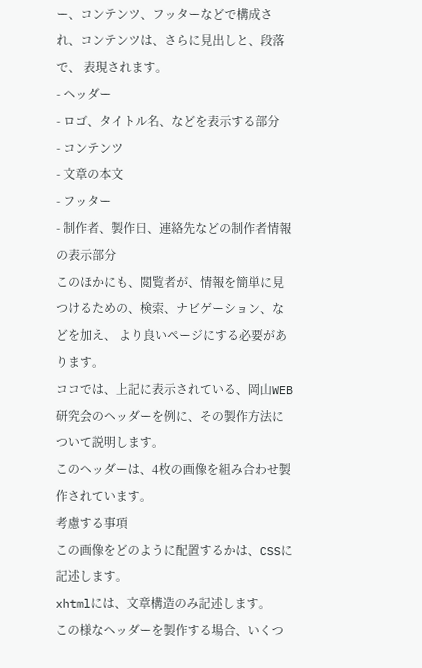ー、コンテンツ、フッターなどで構成され、コンテンツは、さらに見出しと、段落で、 表現されます。
- ヘッダー
- ロゴ、タイトル名、などを表示する部分
- コンテンツ
- 文章の本文
- フッター
- 制作者、製作日、連絡先などの制作者情報の表示部分
このほかにも、閲覧者が、情報を簡単に見つけるための、検索、ナビゲーション、などを加え、 より良いページにする必要があります。
ココでは、上記に表示されている、岡山WEB研究会のヘッダーを例に、その製作方法について説明します。
このヘッダーは、4枚の画像を組み合わせ製作されています。
考慮する事項
この画像をどのように配置するかは、CSSに記述します。
xhtmlには、文章構造のみ記述します。
この様なヘッダーを製作する場合、いくつ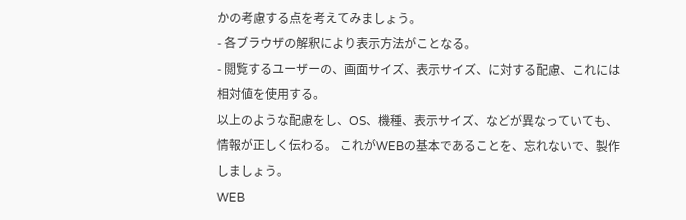かの考慮する点を考えてみましょう。
- 各ブラウザの解釈により表示方法がことなる。
- 閲覧するユーザーの、画面サイズ、表示サイズ、に対する配慮、これには相対値を使用する。
以上のような配慮をし、OS、機種、表示サイズ、などが異なっていても、情報が正しく伝わる。 これがWEBの基本であることを、忘れないで、製作しましょう。
WEB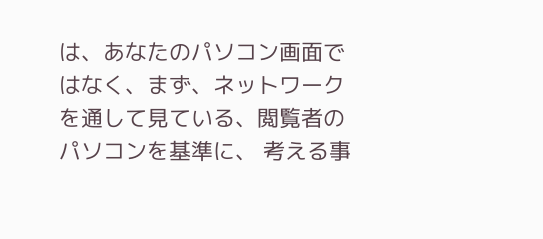は、あなたのパソコン画面ではなく、まず、ネットワークを通して見ている、閲覧者のパソコンを基準に、 考える事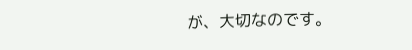が、大切なのです。